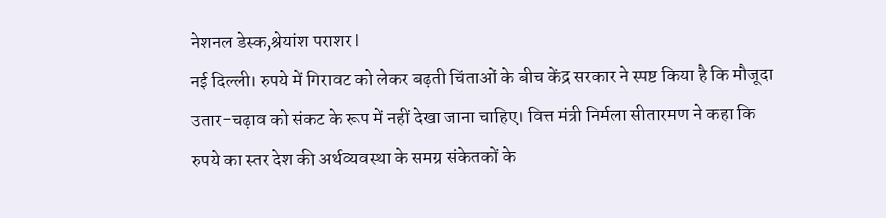नेशनल डेस्क,श्रेयांश पराशर l
नई दिल्ली। रुपये में गिरावट को लेकर बढ़ती चिंताओं के बीच केंद्र सरकार ने स्पष्ट किया है कि मौजूदा उतार-चढ़ाव को संकट के रूप में नहीं देखा जाना चाहिए। वित्त मंत्री निर्मला सीतारमण ने कहा कि रुपये का स्तर देश की अर्थव्यवस्था के समग्र संकेतकों के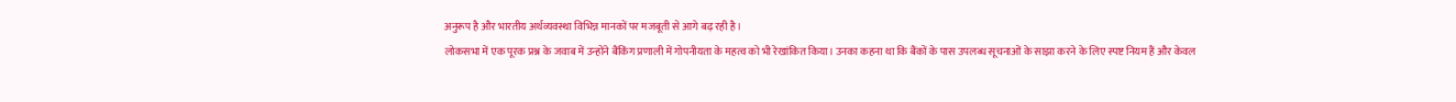अनुरूप है और भारतीय अर्थव्यवस्था विभिन्न मानकों पर मजबूती से आगे बढ़ रही है।
लोकसभा में एक पूरक प्रश्न के जवाब में उन्होंने बैंकिंग प्रणाली में गोपनीयता के महत्व को भी रेखांकित किया। उनका कहना था कि बैंकों के पास उपलब्ध सूचनाओं के साझा करने के लिए स्पष्ट नियम हैं और केवल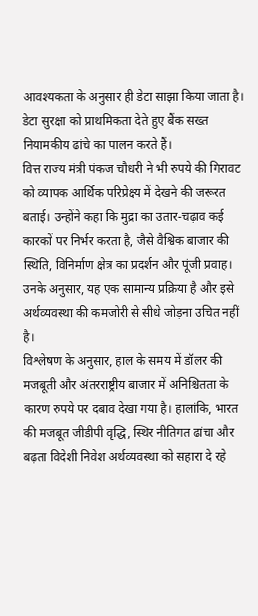आवश्यकता के अनुसार ही डेटा साझा किया जाता है। डेटा सुरक्षा को प्राथमिकता देते हुए बैंक सख्त नियामकीय ढांचे का पालन करते हैं।
वित्त राज्य मंत्री पंकज चौधरी ने भी रुपये की गिरावट को व्यापक आर्थिक परिप्रेक्ष्य में देखने की जरूरत बताई। उन्होंने कहा कि मुद्रा का उतार-चढ़ाव कई कारकों पर निर्भर करता है, जैसे वैश्विक बाजार की स्थिति, विनिर्माण क्षेत्र का प्रदर्शन और पूंजी प्रवाह। उनके अनुसार, यह एक सामान्य प्रक्रिया है और इसे अर्थव्यवस्था की कमजोरी से सीधे जोड़ना उचित नहीं है।
विश्लेषण के अनुसार, हाल के समय में डॉलर की मजबूती और अंतरराष्ट्रीय बाजार में अनिश्चितता के कारण रुपये पर दबाव देखा गया है। हालांकि, भारत की मजबूत जीडीपी वृद्धि, स्थिर नीतिगत ढांचा और बढ़ता विदेशी निवेश अर्थव्यवस्था को सहारा दे रहे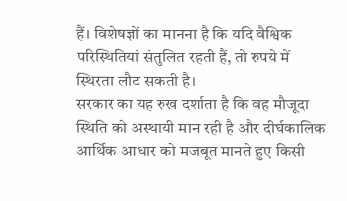हैं। विशेषज्ञों का मानना है कि यदि वैश्विक परिस्थितियां संतुलित रहती हैं, तो रुपये में स्थिरता लौट सकती है।
सरकार का यह रुख दर्शाता है कि वह मौजूदा स्थिति को अस्थायी मान रही है और दीर्घकालिक आर्थिक आधार को मजबूत मानते हुए किसी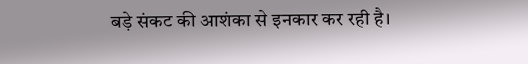बड़े संकट की आशंका से इनकार कर रही है।